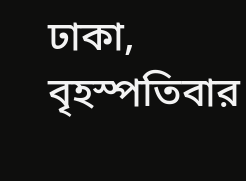ঢাকা, বৃহস্পতিবার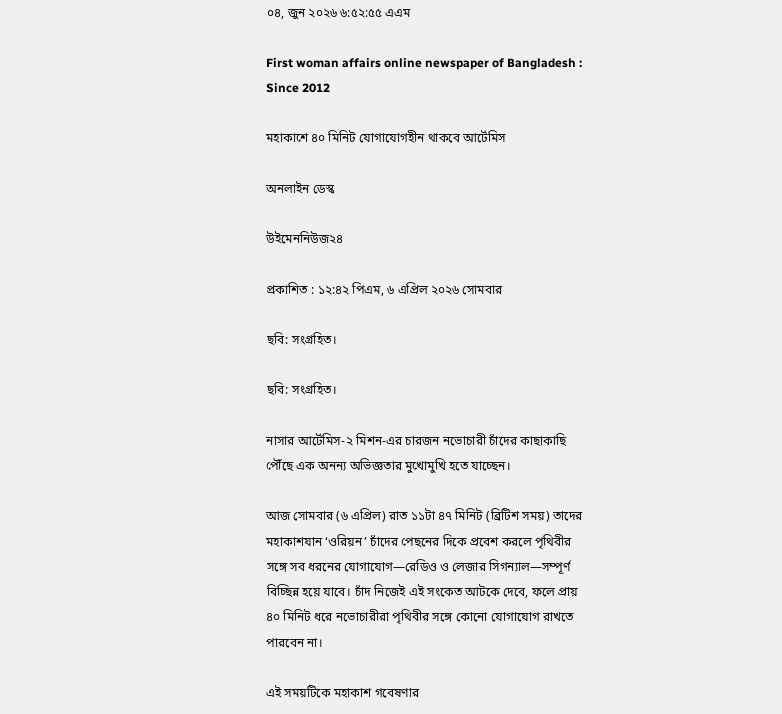০৪, জুন ২০২৬ ৬:৫২:৫৫ এএম

First woman affairs online newspaper of Bangladesh : Since 2012

মহাকাশে ৪০ মিনিট যোগাযোগহীন থাকবে আর্টেমিস

অনলাইন ডেস্ক

উইমেননিউজ২৪

প্রকাশিত : ১২:৪২ পিএম, ৬ এপ্রিল ২০২৬ সোমবার

ছবি: সংগ্রহিত।

ছবি: সংগ্রহিত।

নাসার আর্টেমিস-২ মিশন-এর চারজন নভোচারী চাঁদের কাছাকাছি পৌঁছে এক অনন্য অভিজ্ঞতার মুখোমুখি হতে যাচ্ছেন।

আজ সোমবার (৬ এপ্রিল) রাত ১১টা ৪৭ মিনিট (ব্রিটিশ সময়) তাদের মহাকাশযান ‘ওরিয়ন’ চাঁদের পেছনের দিকে প্রবেশ করলে পৃথিবীর সঙ্গে সব ধরনের যোগাযোগ—রেডিও ও লেজার সিগন্যাল—সম্পূর্ণ বিচ্ছিন্ন হয়ে যাবে। চাঁদ নিজেই এই সংকেত আটকে দেবে, ফলে প্রায় ৪০ মিনিট ধরে নভোচারীরা পৃথিবীর সঙ্গে কোনো যোগাযোগ রাখতে পারবেন না।

এই সময়টিকে মহাকাশ গবেষণার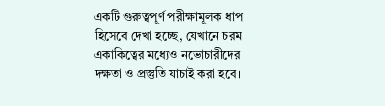একটি গুরুত্বপূর্ণ পরীক্ষামূলক ধাপ হিসেবে দেখা হচ্ছে, যেখানে চরম একাকিত্বের মধ্যেও নভোচারীদের দক্ষতা ও প্রস্তুতি যাচাই করা হবে।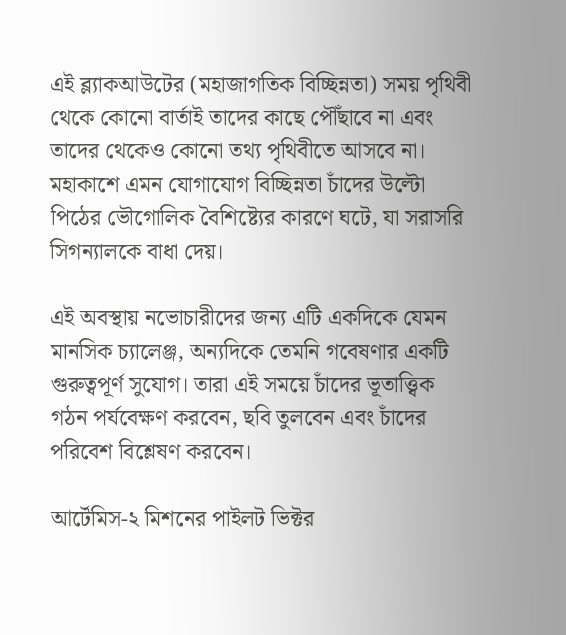এই ব্ল্যাকআউটের (মহাজাগতিক বিচ্ছিন্নতা) সময় পৃথিবী থেকে কোনো বার্তাই তাদের কাছে পৌঁছাবে না এবং তাদের থেকেও কোনো তথ্য পৃথিবীতে আসবে না। মহাকাশে এমন যোগাযোগ বিচ্ছিন্নতা চাঁদের উল্টো পিঠের ভৌগোলিক বৈশিষ্ট্যের কারণে ঘটে, যা সরাসরি সিগন্যালকে বাধা দেয়।

এই অবস্থায় নভোচারীদের জন্য এটি একদিকে যেমন মানসিক চ্যালেঞ্জ, অন্যদিকে তেমনি গবেষণার একটি গুরুত্বপূর্ণ সুযোগ। তারা এই সময়ে চাঁদের ভূতাত্ত্বিক গঠন পর্যবেক্ষণ করবেন, ছবি তুলবেন এবং চাঁদের পরিবেশ বিশ্লেষণ করবেন।

আর্টেমিস-২ মিশনের পাইলট ভিক্টর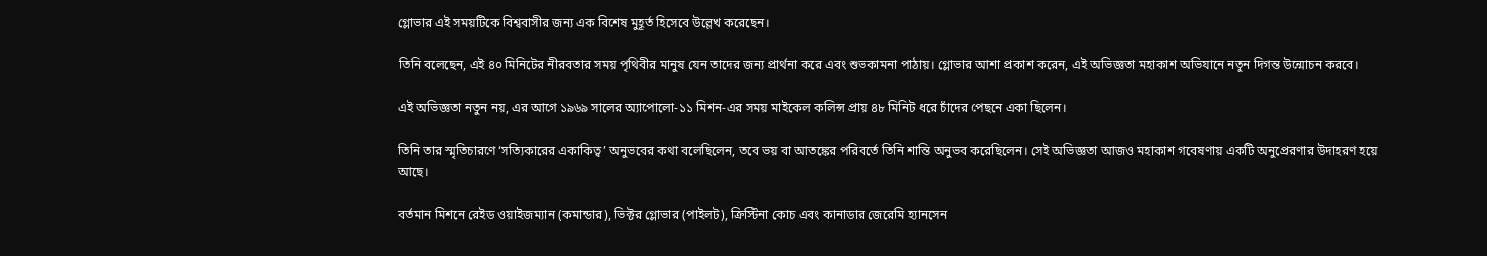গ্লোভার এই সময়টিকে বিশ্ববাসীর জন্য এক বিশেষ মুহূর্ত হিসেবে উল্লেখ করেছেন।

তিনি বলেছেন, এই ৪০ মিনিটের নীরবতার সময় পৃথিবীর মানুষ যেন তাদের জন্য প্রার্থনা করে এবং শুভকামনা পাঠায়। গ্লোভার আশা প্রকাশ করেন, এই অভিজ্ঞতা মহাকাশ অভিযানে নতুন দিগন্ত উন্মোচন করবে।

এই অভিজ্ঞতা নতুন নয়, এর আগে ১৯৬৯ সালের অ্যাপোলো-১১ মিশন-এর সময় মাইকেল কলিন্স প্রায় ৪৮ মিনিট ধরে চাঁদের পেছনে একা ছিলেন।

তিনি তার স্মৃতিচারণে ‘সত্যিকারের একাকিত্ব’ অনুভবের কথা বলেছিলেন, তবে ভয় বা আতঙ্কের পরিবর্তে তিনি শান্তি অনুভব করেছিলেন। সেই অভিজ্ঞতা আজও মহাকাশ গবেষণায় একটি অনুপ্রেরণার উদাহরণ হয়ে আছে।

বর্তমান মিশনে রেইড ওয়াইজম্যান (কমান্ডার), ভিক্টর গ্লোভার (পাইলট), ক্রিস্টিনা কোচ এবং কানাডার জেরেমি হ্যানসেন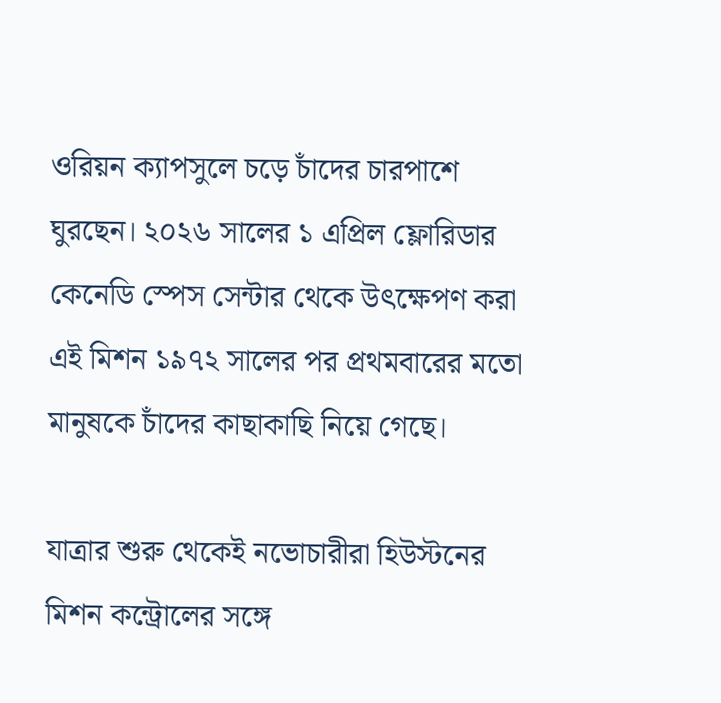ওরিয়ন ক্যাপসুলে চড়ে চাঁদের চারপাশে ঘুরছেন। ২০২৬ সালের ১ এপ্রিল ফ্লোরিডার কেনেডি স্পেস সেন্টার থেকে উৎক্ষেপণ করা এই মিশন ১৯৭২ সালের পর প্রথমবারের মতো মানুষকে চাঁদের কাছাকাছি নিয়ে গেছে।

যাত্রার শুরু থেকেই নভোচারীরা হিউস্টনের মিশন কন্ট্রোলের সঙ্গে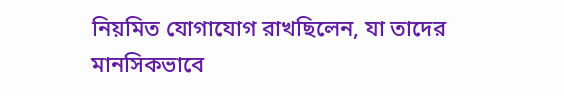নিয়মিত যোগাযোগ রাখছিলেন, যা তাদের মানসিকভাবে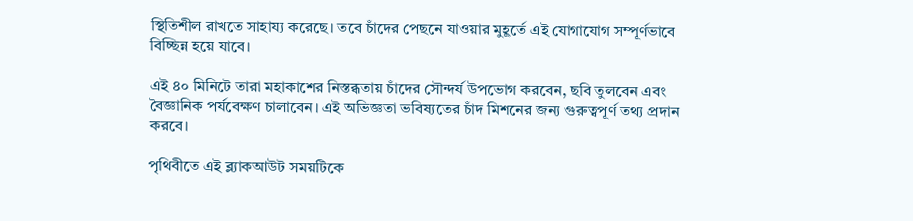স্থিতিশীল রাখতে সাহায্য করেছে। তবে চাঁদের পেছনে যাওয়ার মুহূর্তে এই যোগাযোগ সম্পূর্ণভাবে বিচ্ছিন্ন হয়ে যাবে।

এই ৪০ মিনিটে তারা মহাকাশের নিস্তব্ধতায় চাঁদের সৌন্দর্য উপভোগ করবেন, ছবি তুলবেন এবং বৈজ্ঞানিক পর্যবেক্ষণ চালাবেন। এই অভিজ্ঞতা ভবিষ্যতের চাঁদ মিশনের জন্য গুরুত্বপূর্ণ তথ্য প্রদান করবে।

পৃথিবীতে এই ব্ল্যাকআউট সময়টিকে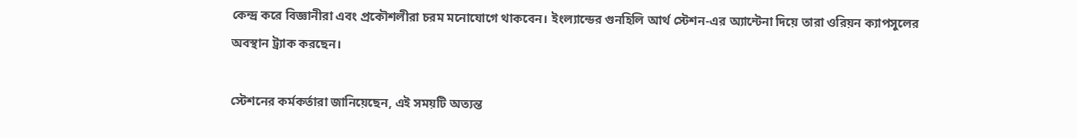কেন্দ্র করে বিজ্ঞানীরা এবং প্রকৌশলীরা চরম মনোযোগে থাকবেন। ইংল্যান্ডের গুনহিলি আর্থ স্টেশন-এর অ্যান্টেনা দিয়ে তারা ওরিয়ন ক্যাপসুলের অবস্থান ট্র্যাক করছেন।

স্টেশনের কর্মকর্তারা জানিয়েছেন, এই সময়টি অত্যন্ত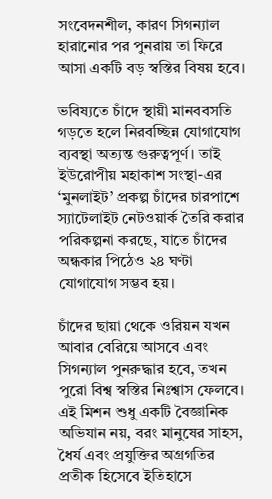সংবেদনশীল, কারণ সিগন্যাল হারানোর পর পুনরায় তা ফিরে আসা একটি বড় স্বস্তির বিষয় হবে।

ভবিষ্যতে চাঁদে স্থায়ী মানববসতি গড়তে হলে নিরবচ্ছিন্ন যোগাযোগ ব্যবস্থা অত্যন্ত গুরুত্বপূর্ণ। তাই ইউরোপীয় মহাকাশ সংস্থা-এর ‘মুনলাইট’ প্রকল্প চাঁদের চারপাশে স্যাটেলাইট নেটওয়ার্ক তৈরি করার পরিকল্পনা করছে, যাতে চাঁদের অন্ধকার পিঠেও ২৪ ঘণ্টা যোগাযোগ সম্ভব হয়।

চাঁদের ছায়া থেকে ওরিয়ন যখন আবার বেরিয়ে আসবে এবং সিগন্যাল পুনরুদ্ধার হবে, তখন পুরো বিশ্ব স্বস্তির নিঃশ্বাস ফেলবে। এই মিশন শুধু একটি বৈজ্ঞানিক অভিযান নয়, বরং মানুষের সাহস, ধৈর্য এবং প্রযুক্তির অগ্রগতির প্রতীক হিসেবে ইতিহাসে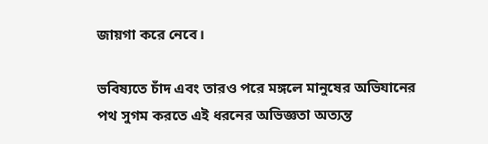জায়গা করে নেবে।

ভবিষ্যতে চাঁদ এবং তারও পরে মঙ্গলে মানুষের অভিযানের পথ সুগম করতে এই ধরনের অভিজ্ঞতা অত্যন্ত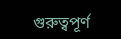গুরুত্বপূর্ণ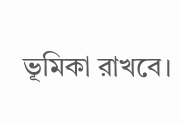ভূমিকা রাখবে।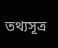তথ্যসূত্র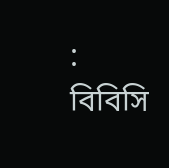: বিবিসি